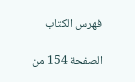فهرس الكتاب

الصفحة 154 من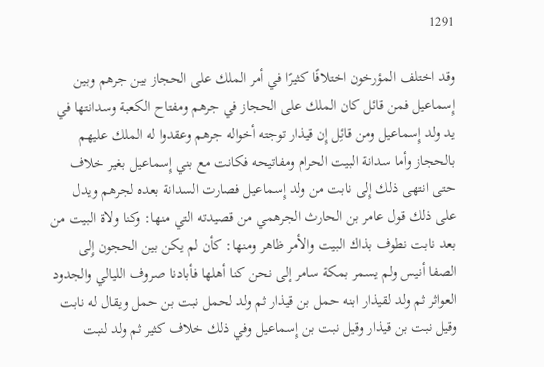1291

وقد اختلف المؤرخون اختلافًا كثيرًا في أمر الملك على الحجاز بين جرهم وبين إِسماعيل فمن قائل كان الملك على الحجاز في جرهم ومفتاح الكعبة وسدانتها في يد ولد إِسماعيل ومن قائِل إِن قيذار توجته أخواله جرهم وعقدوا له الملك عليهم بالحجاز وأما سدانة البيت الحرام ومفاتيحه فكانت مع بني إِسماعيل بغير خلاف حتى انتهى ذلك إِلى نابت من ولد إِسماعيل فصارت السدانة بعده لجرهم ويدل على ذلك قول عامر بن الحارث الجرهمي من قصيدته التي منها: وكنا ولاة البيت من بعد نابت نطوف بذاك البيت والأمر ظاهر ومنها: كأن لم يكن بين الحجون إِلى الصفا أنيس ولم يسمر بمكة سامر إلى نحن كنا أهلها فأبادنا صروف الليالي والجدود العواثر ثم ولد لقيذار ابنه حمل بن قيذار ثم ولد لحمل نبت بن حمل ويقال له نابت وقيل نبت بن قيذار وقيل نبت بن إِسماعيل وفي ذلك خلاف كثير ثم ولد لنبت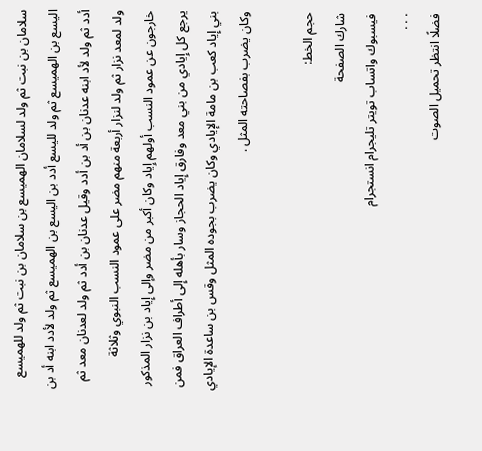سلامان بن نبت ثم ولد لسلامان الهميسع بن سلامان بن نبت ثم ولد للهميسع اليسع بن الهميسع ثم ولد لليسع أدد بن اليسع بن الهميسع ثم ولد لأدد ابنه أد بن أدد ثم ولد لأد ابنه عدنان بن أد بن أدد وقيل عدنان بن أدد ثم ولد لعدنان معد ثم ولد لمعد نزار ثم ولد لنزار أربعة منهم مضر على عمود النسب النبوي وثلاثة خارجون عن عمود النسب أولهم إِياد وكان أكبر من مضر وإلى إِياد بن نزار المذكور يرجع كل إِيادي من بني معد وفارق إِياد الحجاز وسار بأهله إِلى أطراف العراق فمن بني إِياد كعب بن مامة الإيادي وكان يضرب بجوده المثل وقس بن ساعدة الإيادي وكان يضرب بفصاحته المثل .

حجم الخط:
شارك الصفحة
فيسبوك واتساب تويتر تليجرام انستجرام
. . .
فضلًا انتظر تحميل الصوت